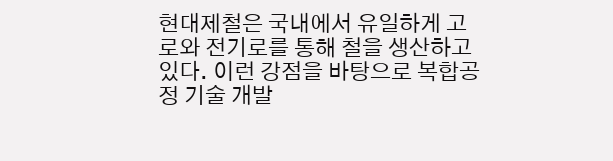현대제철은 국내에서 유일하게 고로와 전기로를 통해 철을 생산하고 있다. 이런 강점을 바탕으로 복합공정 기술 개발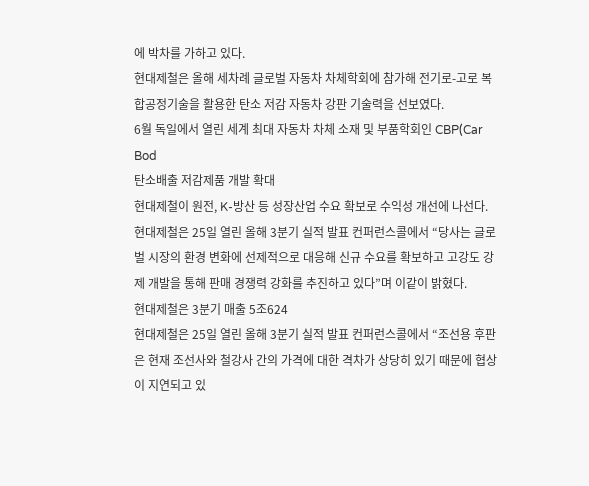에 박차를 가하고 있다.
현대제철은 올해 세차례 글로벌 자동차 차체학회에 참가해 전기로-고로 복합공정기술을 활용한 탄소 저감 자동차 강판 기술력을 선보였다.
6월 독일에서 열린 세계 최대 자동차 차체 소재 및 부품학회인 CBP(Car Bod
탄소배출 저감제품 개발 확대
현대제철이 원전, K-방산 등 성장산업 수요 확보로 수익성 개선에 나선다.
현대제철은 25일 열린 올해 3분기 실적 발표 컨퍼런스콜에서 “당사는 글로벌 시장의 환경 변화에 선제적으로 대응해 신규 수요를 확보하고 고강도 강제 개발을 통해 판매 경쟁력 강화를 추진하고 있다”며 이같이 밝혔다.
현대제철은 3분기 매출 5조624
현대제철은 25일 열린 올해 3분기 실적 발표 컨퍼런스콜에서 “조선용 후판은 현재 조선사와 철강사 간의 가격에 대한 격차가 상당히 있기 때문에 협상이 지연되고 있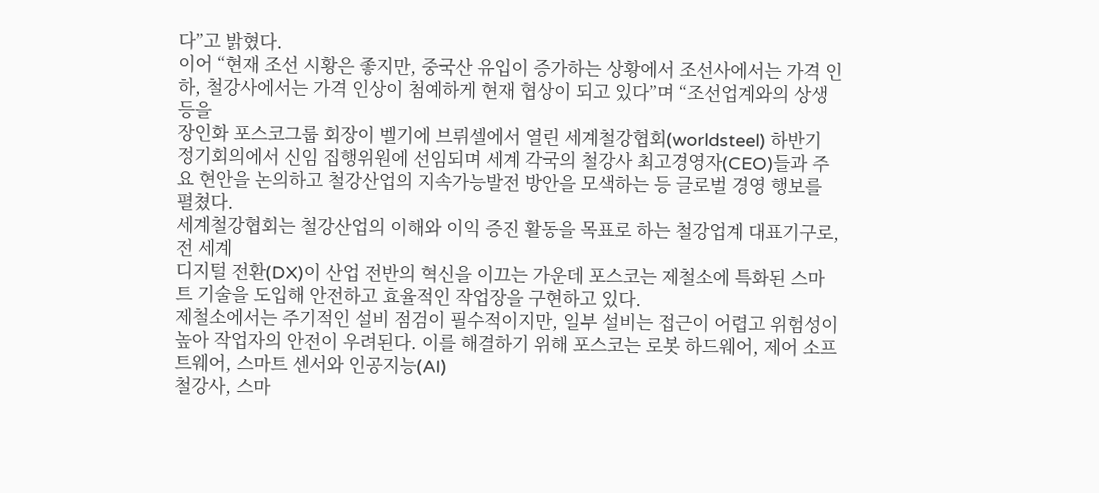다”고 밝혔다.
이어 “현재 조선 시황은 좋지만, 중국산 유입이 증가하는 상황에서 조선사에서는 가격 인하, 철강사에서는 가격 인상이 첨예하게 현재 협상이 되고 있다”며 “조선업계와의 상생 등을
장인화 포스코그룹 회장이 벨기에 브뤼셀에서 열린 세계철강협회(worldsteel) 하반기 정기회의에서 신임 집행위원에 선임되며 세계 각국의 철강사 최고경영자(CEO)들과 주요 현안을 논의하고 철강산업의 지속가능발전 방안을 모색하는 등 글로벌 경영 행보를 펼쳤다.
세계철강협회는 철강산업의 이해와 이익 증진 활동을 목표로 하는 철강업계 대표기구로, 전 세계
디지털 전환(DX)이 산업 전반의 혁신을 이끄는 가운데 포스코는 제철소에 특화된 스마트 기술을 도입해 안전하고 효율적인 작업장을 구현하고 있다.
제철소에서는 주기적인 설비 점검이 필수적이지만, 일부 설비는 접근이 어렵고 위험성이 높아 작업자의 안전이 우려된다. 이를 해결하기 위해 포스코는 로봇 하드웨어, 제어 소프트웨어, 스마트 센서와 인공지능(AI)
철강사, 스마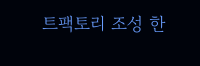트팩토리 조성 한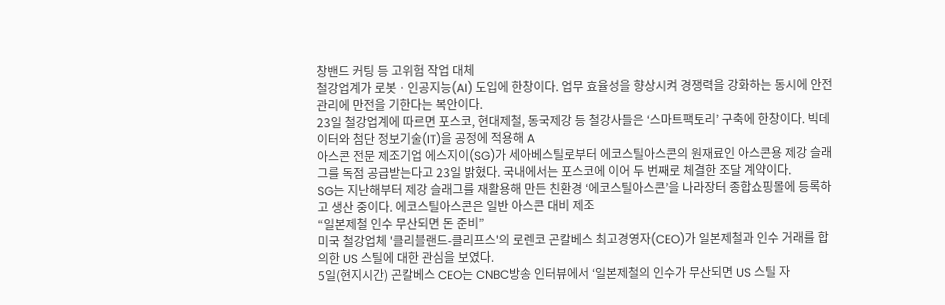창밴드 커팅 등 고위험 작업 대체
철강업계가 로봇ㆍ인공지능(AI) 도입에 한창이다. 업무 효율성을 향상시켜 경쟁력을 강화하는 동시에 안전 관리에 만전을 기한다는 복안이다.
23일 철강업계에 따르면 포스코, 현대제철, 동국제강 등 철강사들은 ‘스마트팩토리’ 구축에 한창이다. 빅데이터와 첨단 정보기술(IT)을 공정에 적용해 A
아스콘 전문 제조기업 에스지이(SG)가 세아베스틸로부터 에코스틸아스콘의 원재료인 아스콘용 제강 슬래그를 독점 공급받는다고 23일 밝혔다. 국내에서는 포스코에 이어 두 번째로 체결한 조달 계약이다.
SG는 지난해부터 제강 슬래그를 재활용해 만든 친환경 ‘에코스틸아스콘’을 나라장터 종합쇼핑몰에 등록하고 생산 중이다. 에코스틸아스콘은 일반 아스콘 대비 제조
“일본제철 인수 무산되면 돈 준비”
미국 철강업체 '클리블랜드-클리프스'의 로렌코 곤칼베스 최고경영자(CEO)가 일본제철과 인수 거래를 합의한 US 스틸에 대한 관심을 보였다.
5일(현지시간) 곤칼베스 CEO는 CNBC방송 인터뷰에서 ‘일본제철의 인수가 무산되면 US 스틸 자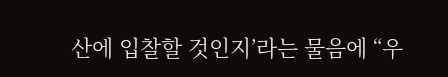산에 입찰할 것인지’라는 물음에 “우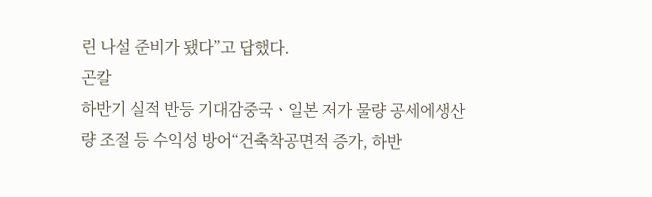린 나설 준비가 됐다”고 답했다.
곤칼
하반기 실적 반등 기대감중국ㆍ일본 저가 물량 공세에생산량 조절 등 수익성 방어“건축착공면적 증가, 하반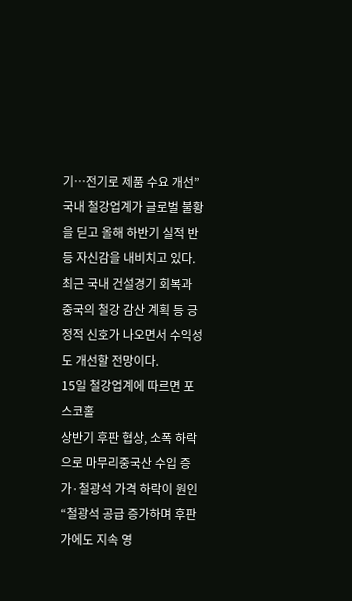기…전기로 제품 수요 개선”
국내 철강업계가 글로벌 불황을 딛고 올해 하반기 실적 반등 자신감을 내비치고 있다. 최근 국내 건설경기 회복과 중국의 철강 감산 계획 등 긍정적 신호가 나오면서 수익성도 개선할 전망이다.
15일 철강업계에 따르면 포스코홀
상반기 후판 협상, 소폭 하락으로 마무리중국산 수입 증가·철광석 가격 하락이 원인“철광석 공급 증가하며 후판가에도 지속 영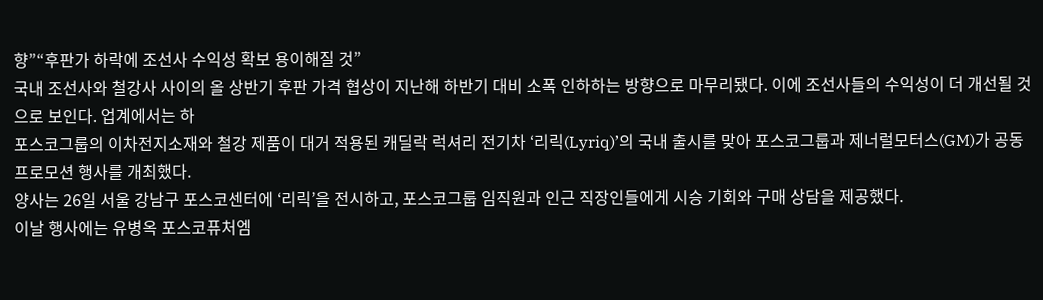향”“후판가 하락에 조선사 수익성 확보 용이해질 것”
국내 조선사와 철강사 사이의 올 상반기 후판 가격 협상이 지난해 하반기 대비 소폭 인하하는 방향으로 마무리됐다. 이에 조선사들의 수익성이 더 개선될 것으로 보인다. 업계에서는 하
포스코그룹의 이차전지소재와 철강 제품이 대거 적용된 캐딜락 럭셔리 전기차 ‘리릭(Lyriq)’의 국내 출시를 맞아 포스코그룹과 제너럴모터스(GM)가 공동 프로모션 행사를 개최했다.
양사는 26일 서울 강남구 포스코센터에 ‘리릭’을 전시하고, 포스코그룹 임직원과 인근 직장인들에게 시승 기회와 구매 상담을 제공했다.
이날 행사에는 유병옥 포스코퓨처엠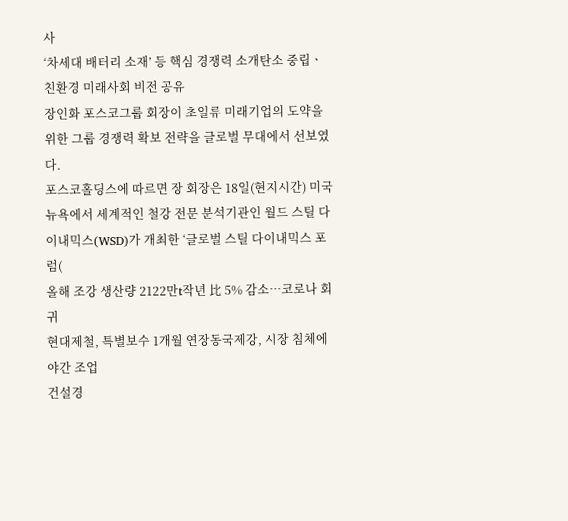사
‘차세대 배터리 소재’ 등 핵심 경쟁력 소개탄소 중립ㆍ친환경 미래사회 비전 공유
장인화 포스코그룹 회장이 초일류 미래기업의 도약을 위한 그룹 경쟁력 확보 전략을 글로벌 무대에서 선보였다.
포스코홀딩스에 따르면 장 회장은 18일(현지시간) 미국 뉴욕에서 세계적인 철강 전문 분석기관인 월드 스틸 다이내믹스(WSD)가 개최한 ‘글로벌 스틸 다이내믹스 포럼(
올해 조강 생산량 2122만t작년 比 5% 감소…코로나 회귀
현대제철, 특별보수 1개월 연장동국제강, 시장 침체에 야간 조업
건설경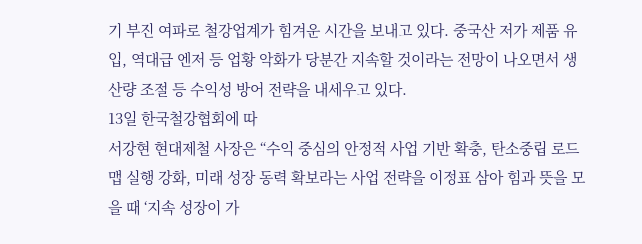기 부진 여파로 철강업계가 힘겨운 시간을 보내고 있다. 중국산 저가 제품 유입, 역대급 엔저 등 업황 악화가 당분간 지속할 것이라는 전망이 나오면서 생산량 조절 등 수익성 방어 전략을 내세우고 있다.
13일 한국철강협회에 따
서강현 현대제철 사장은 “수익 중심의 안정적 사업 기반 확충, 탄소중립 로드맵 실행 강화, 미래 성장 동력 확보라는 사업 전략을 이정표 삼아 힘과 뜻을 모을 때 ‘지속 성장이 가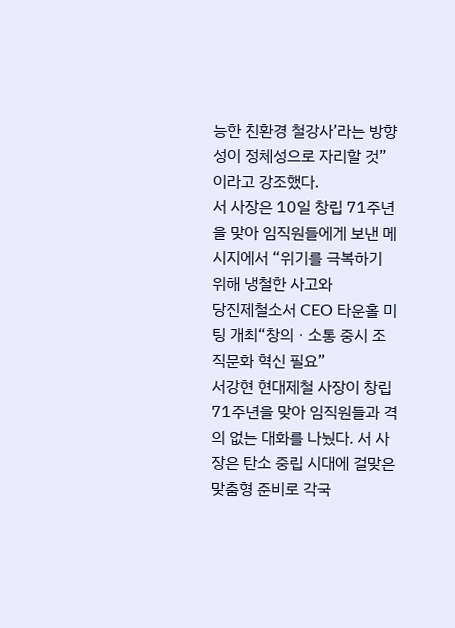능한 친환경 철강사’라는 방향성이 정체성으로 자리할 것”이라고 강조했다.
서 사장은 10일 창립 71주년을 맞아 임직원들에게 보낸 메시지에서 “위기를 극복하기 위해 냉철한 사고와
당진제철소서 CEO 타운홀 미팅 개최“창의ㆍ소통 중시 조직문화 혁신 필요”
서강현 현대제철 사장이 창립 71주년을 맞아 임직원들과 격의 없는 대화를 나눴다. 서 사장은 탄소 중립 시대에 걸맞은 맞춤형 준비로 각국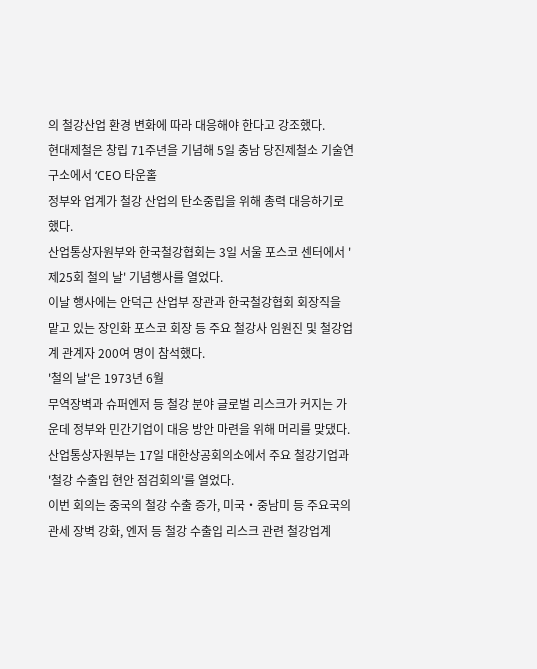의 철강산업 환경 변화에 따라 대응해야 한다고 강조했다.
현대제철은 창립 71주년을 기념해 5일 충남 당진제철소 기술연구소에서 ‘CEO 타운홀
정부와 업계가 철강 산업의 탄소중립을 위해 총력 대응하기로 했다.
산업통상자원부와 한국철강협회는 3일 서울 포스코 센터에서 '제25회 철의 날' 기념행사를 열었다.
이날 행사에는 안덕근 산업부 장관과 한국철강협회 회장직을 맡고 있는 장인화 포스코 회장 등 주요 철강사 임원진 및 철강업계 관계자 200여 명이 참석했다.
'철의 날'은 1973년 6월
무역장벽과 슈퍼엔저 등 철강 분야 글로벌 리스크가 커지는 가운데 정부와 민간기업이 대응 방안 마련을 위해 머리를 맞댔다.
산업통상자원부는 17일 대한상공회의소에서 주요 철강기업과 '철강 수출입 현안 점검회의'를 열었다.
이번 회의는 중국의 철강 수출 증가, 미국‧중남미 등 주요국의 관세 장벽 강화, 엔저 등 철강 수출입 리스크 관련 철강업계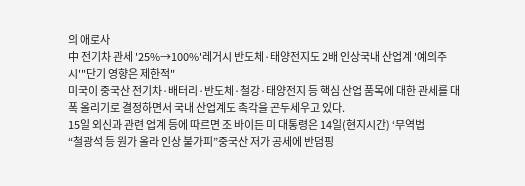의 애로사
中 전기차 관세 '25%→100%'레거시 반도체·태양전지도 2배 인상국내 산업계 '예의주시'"단기 영향은 제한적"
미국이 중국산 전기차·배터리·반도체·철강·태양전지 등 핵심 산업 품목에 대한 관세를 대폭 올리기로 결정하면서 국내 산업계도 촉각을 곤두세우고 있다.
15일 외신과 관련 업계 등에 따르면 조 바이든 미 대통령은 14일(현지시간) ‘무역법
“철광석 등 원가 올라 인상 불가피”중국산 저가 공세에 반덤핑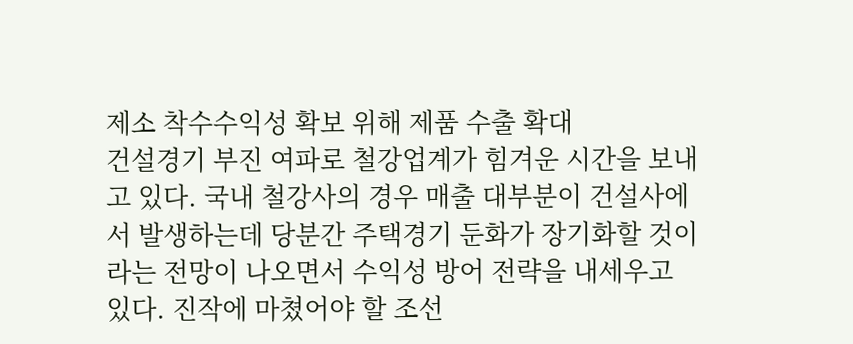제소 착수수익성 확보 위해 제품 수출 확대
건설경기 부진 여파로 철강업계가 힘겨운 시간을 보내고 있다. 국내 철강사의 경우 매출 대부분이 건설사에서 발생하는데 당분간 주택경기 둔화가 장기화할 것이라는 전망이 나오면서 수익성 방어 전략을 내세우고 있다. 진작에 마쳤어야 할 조선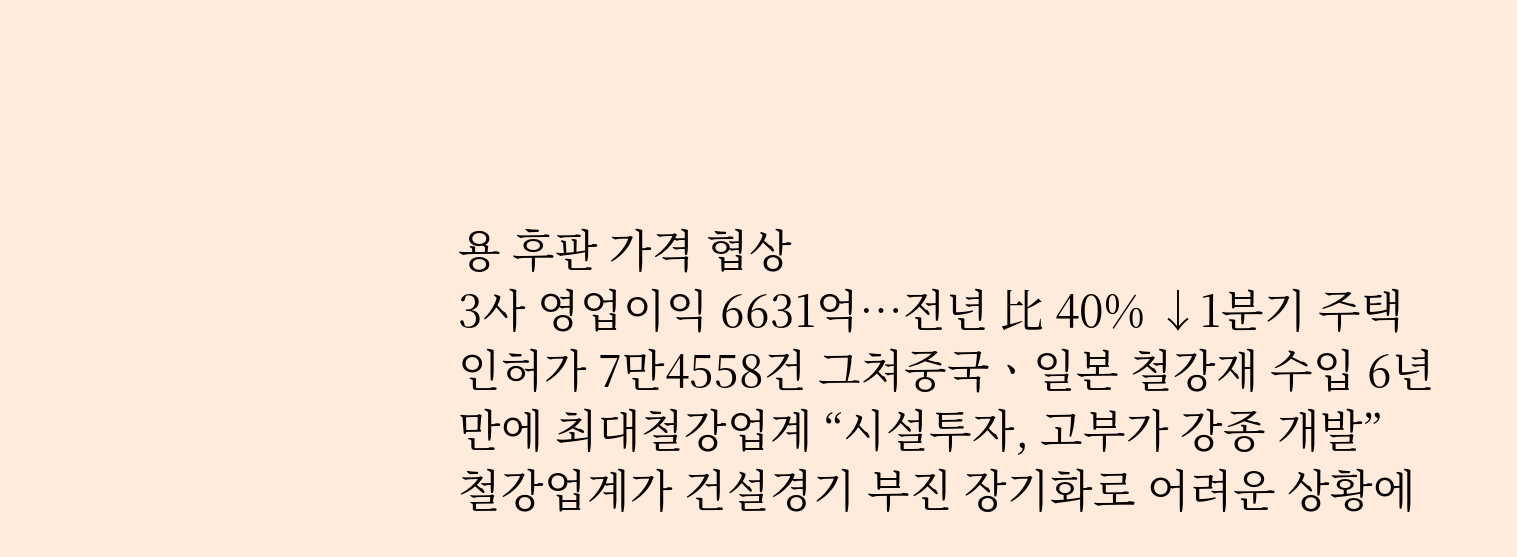용 후판 가격 협상
3사 영업이익 6631억…전년 比 40% ↓1분기 주택 인허가 7만4558건 그쳐중국ㆍ일본 철강재 수입 6년 만에 최대철강업계 “시설투자, 고부가 강종 개발”
철강업계가 건설경기 부진 장기화로 어려운 상황에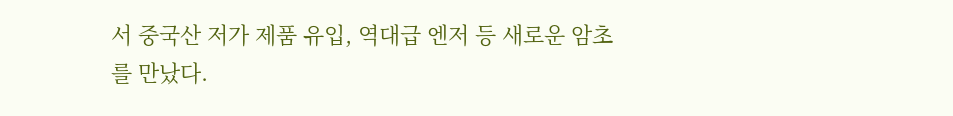서 중국산 저가 제품 유입, 역대급 엔저 등 새로운 암초를 만났다.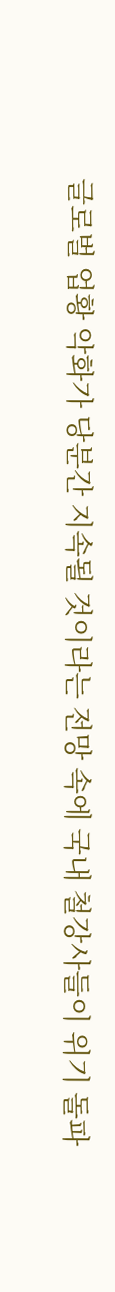글로벌 업황 악화가 당분간 지속될 것이라는 전망 속에 국내 철강사들이 위기 돌파